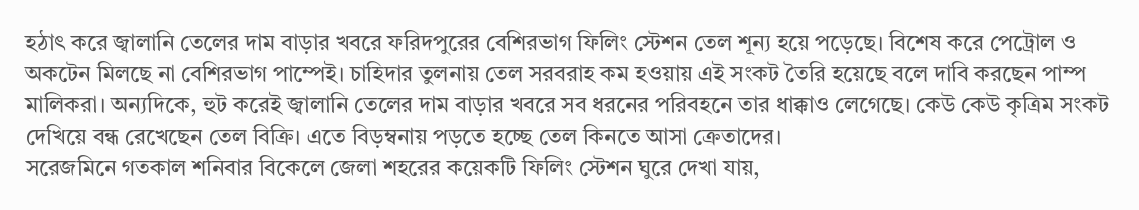হঠাৎ করে জ্বালানি তেলের দাম বাড়ার খবরে ফরিদপুরের বেশিরভাগ ফিলিং স্টেশন তেল শূন্য হয়ে পড়েছে। বিশেষ করে পেট্রোল ও অকটেন মিলছে না বেশিরভাগ পাম্পেই। চাহিদার তুলনায় তেল সরবরাহ কম হওয়ায় এই সংকট তৈরি হয়েছে বলে দাবি করছেন পাম্প মালিকরা। অন্যদিকে, হুট করেই জ্বালানি তেলের দাম বাড়ার খবরে সব ধরনের পরিবহনে তার ধাক্কাও লেগেছে। কেউ কেউ কৃত্রিম সংকট দেখিয়ে বন্ধ রেখেছেন তেল বিক্রি। এতে বিড়ম্বনায় পড়তে হচ্ছে তেল কিনতে আসা ক্রেতাদের।
সরেজমিনে গতকাল শনিবার বিকেলে জেলা শহরের কয়েকটি ফিলিং স্টেশন ঘুরে দেখা যায়,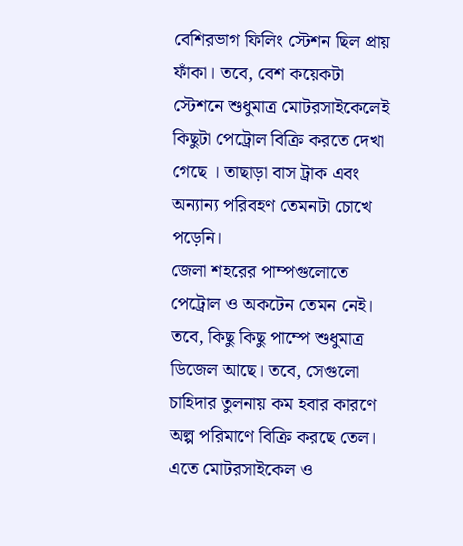বেশিরভাগ ফিলিং স্টেশন ছিল প্রায় ফাঁকা। তবে, বেশ কয়েকটা স্টেশনে শুধুমাত্র মোটরসাইকেলেই কিছুটা পেট্রোল বিক্রি করতে দেখা গেছে । তাছাড়া বাস ট্রাক এবং অন্যান্য পরিবহণ তেমনটা চোখে পড়েনি।
জেলা শহরের পাম্পগুলোতে পেট্রোল ও অকটেন তেমন নেই। তবে, কিছু কিছু পাম্পে শুধুমাত্র ডিজেল আছে। তবে, সেগুলো চাহিদার তুলনায় কম হবার কারণে অল্প পরিমাণে বিক্রি করছে তেল। এতে মোটরসাইকেল ও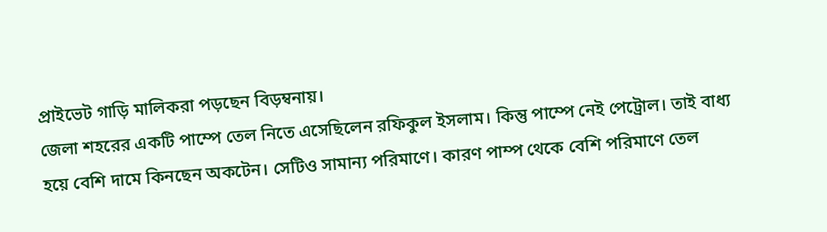প্রাইভেট গাড়ি মালিকরা পড়ছেন বিড়ম্বনায়।
জেলা শহরের একটি পাম্পে তেল নিতে এসেছিলেন রফিকুল ইসলাম। কিন্তু পাম্পে নেই পেট্রোল। তাই বাধ্য হয়ে বেশি দামে কিনছেন অকটেন। সেটিও সামান্য পরিমাণে। কারণ পাম্প থেকে বেশি পরিমাণে তেল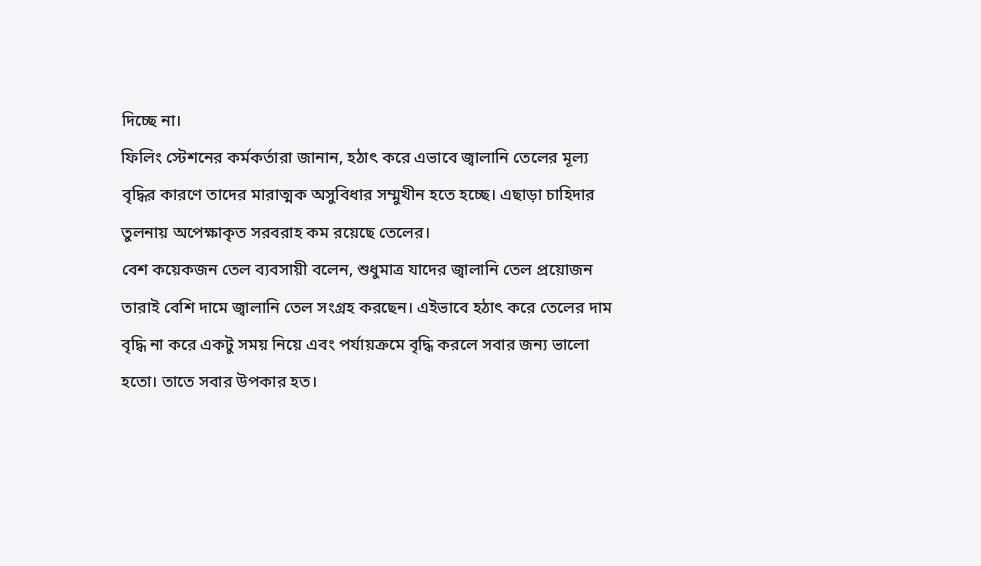দিচ্ছে না।
ফিলিং স্টেশনের কর্মকর্তারা জানান, হঠাৎ করে এভাবে জ্বালানি তেলের মূল্য বৃদ্ধির কারণে তাদের মারাত্মক অসুবিধার সম্মুখীন হতে হচ্ছে। এছাড়া চাহিদার তুলনায় অপেক্ষাকৃত সরবরাহ কম রয়েছে তেলের।
বেশ কয়েকজন তেল ব্যবসায়ী বলেন, শুধুমাত্র যাদের জ্বালানি তেল প্রয়োজন তারাই বেশি দামে জ্বালানি তেল সংগ্রহ করছেন। এইভাবে হঠাৎ করে তেলের দাম বৃদ্ধি না করে একটু সময় নিয়ে এবং পর্যায়ক্রমে বৃদ্ধি করলে সবার জন্য ভালো হতো। তাতে সবার উপকার হত।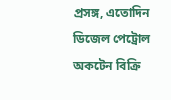প্রসঙ্গ, এতোদিন ডিজেল পেট্রোল অকটেন বিক্রি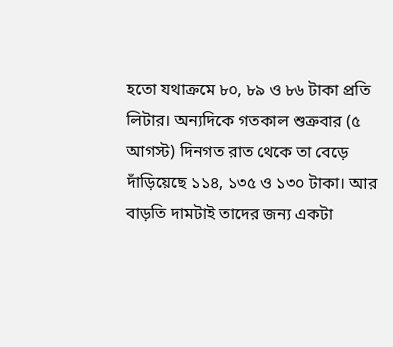হতো যথাক্রমে ৮০, ৮৯ ও ৮৬ টাকা প্রতি লিটার। অন্যদিকে গতকাল শুক্রবার (৫ আগস্ট) দিনগত রাত থেকে তা বেড়ে দাঁড়িয়েছে ১১৪, ১৩৫ ও ১৩০ টাকা। আর বাড়তি দামটাই তাদের জন্য একটা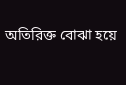অতিরিক্ত বোঝা হয়ে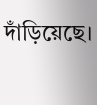দাঁড়িয়েছে।